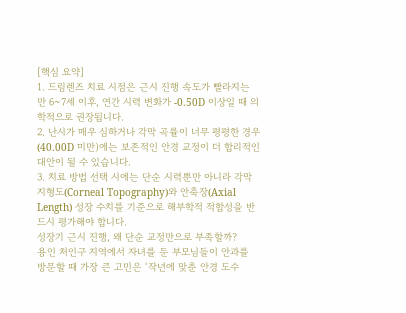[핵심 요약]
1. 드림렌즈 치료 시점은 근시 진행 속도가 빨라지는 만 6~7세 이후, 연간 시력 변화가 -0.50D 이상일 때 의학적으로 권장됩니다.
2. 난시가 매우 심하거나 각막 곡률이 너무 평평한 경우(40.00D 미만)에는 보존적인 안경 교정이 더 합리적인 대안이 될 수 있습니다.
3. 치료 방법 선택 시에는 단순 시력뿐만 아니라 각막 지형도(Corneal Topography)와 안축장(Axial Length) 성장 수치를 기준으로 해부학적 적합성을 반드시 평가해야 합니다.
성장기 근시 진행, 왜 단순 교정만으로 부족할까?
용인 처인구 지역에서 자녀를 둔 부모님들이 안과를 방문할 때 가장 큰 고민은 ‘작년에 맞춘 안경 도수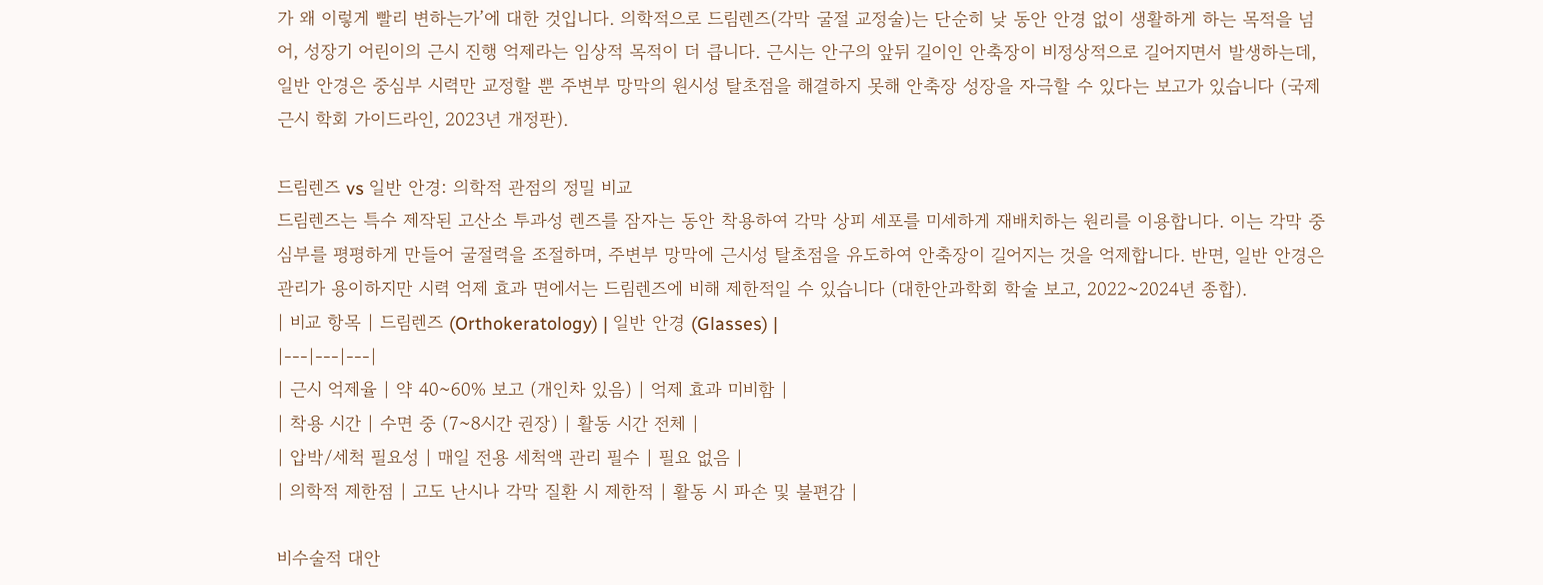가 왜 이렇게 빨리 변하는가’에 대한 것입니다. 의학적으로 드림렌즈(각막 굴절 교정술)는 단순히 낮 동안 안경 없이 생활하게 하는 목적을 넘어, 성장기 어린이의 근시 진행 억제라는 임상적 목적이 더 큽니다. 근시는 안구의 앞뒤 길이인 안축장이 비정상적으로 길어지면서 발생하는데, 일반 안경은 중심부 시력만 교정할 뿐 주변부 망막의 원시성 탈초점을 해결하지 못해 안축장 성장을 자극할 수 있다는 보고가 있습니다 (국제 근시 학회 가이드라인, 2023년 개정판).

드림렌즈 vs 일반 안경: 의학적 관점의 정밀 비교
드림렌즈는 특수 제작된 고산소 투과성 렌즈를 잠자는 동안 착용하여 각막 상피 세포를 미세하게 재배치하는 원리를 이용합니다. 이는 각막 중심부를 평평하게 만들어 굴절력을 조절하며, 주변부 망막에 근시성 탈초점을 유도하여 안축장이 길어지는 것을 억제합니다. 반면, 일반 안경은 관리가 용이하지만 시력 억제 효과 면에서는 드림렌즈에 비해 제한적일 수 있습니다 (대한안과학회 학술 보고, 2022~2024년 종합).
| 비교 항목 | 드림렌즈 (Orthokeratology) | 일반 안경 (Glasses) |
|---|---|---|
| 근시 억제율 | 약 40~60% 보고 (개인차 있음) | 억제 효과 미비함 |
| 착용 시간 | 수면 중 (7~8시간 권장) | 활동 시간 전체 |
| 압박/세척 필요성 | 매일 전용 세척액 관리 필수 | 필요 없음 |
| 의학적 제한점 | 고도 난시나 각막 질환 시 제한적 | 활동 시 파손 및 불편감 |

비수술적 대안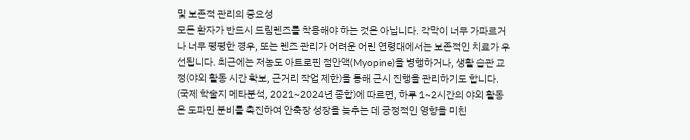및 보존적 관리의 중요성
모든 환자가 반드시 드림렌즈를 착용해야 하는 것은 아닙니다. 각막이 너무 가파르거나 너무 평평한 경우, 또는 렌즈 관리가 어려운 어린 연령대에서는 보존적인 치료가 우선됩니다. 최근에는 저농도 아트로핀 점안액(Myopine)을 병행하거나, 생활 습관 교정(야외 활동 시간 확보, 근거리 작업 제한)을 통해 근시 진행을 관리하기도 합니다. (국제 학술지 메타분석, 2021~2024년 종합)에 따르면, 하루 1~2시간의 야외 활동은 도파민 분비를 촉진하여 안축장 성장을 늦추는 데 긍정적인 영향을 미친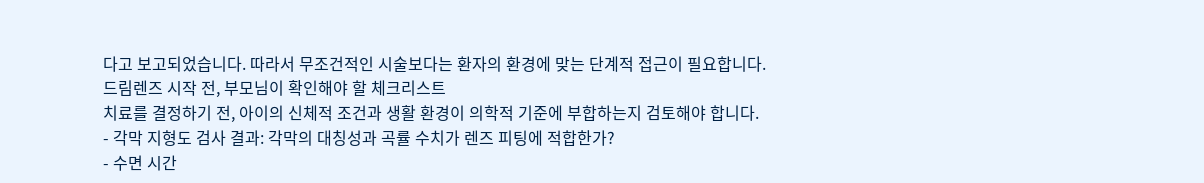다고 보고되었습니다. 따라서 무조건적인 시술보다는 환자의 환경에 맞는 단계적 접근이 필요합니다.
드림렌즈 시작 전, 부모님이 확인해야 할 체크리스트
치료를 결정하기 전, 아이의 신체적 조건과 생활 환경이 의학적 기준에 부합하는지 검토해야 합니다.
- 각막 지형도 검사 결과: 각막의 대칭성과 곡률 수치가 렌즈 피팅에 적합한가?
- 수면 시간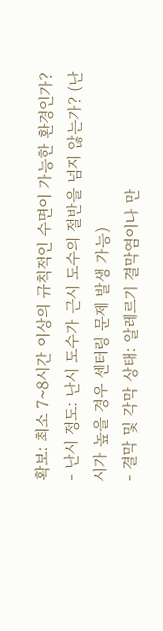확보: 최소 7~8시간 이상의 규칙적인 수면이 가능한 환경인가?
- 난시 정도: 난시 도수가 근시 도수의 절반을 넘지 않는가? (난시가 높을 경우 센터링 문제 발생 가능)
- 결막 및 각막 상태: 알레르기 결막염이나 만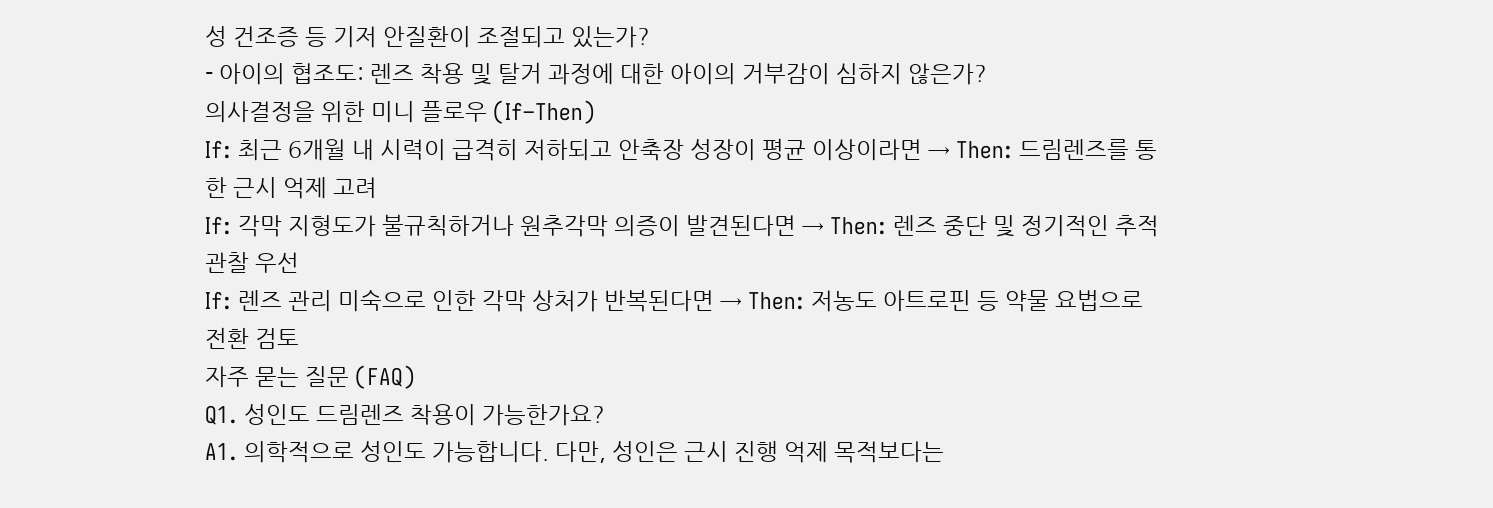성 건조증 등 기저 안질환이 조절되고 있는가?
- 아이의 협조도: 렌즈 착용 및 탈거 과정에 대한 아이의 거부감이 심하지 않은가?
의사결정을 위한 미니 플로우 (If–Then)
If: 최근 6개월 내 시력이 급격히 저하되고 안축장 성장이 평균 이상이라면 → Then: 드림렌즈를 통한 근시 억제 고려
If: 각막 지형도가 불규칙하거나 원추각막 의증이 발견된다면 → Then: 렌즈 중단 및 정기적인 추적 관찰 우선
If: 렌즈 관리 미숙으로 인한 각막 상처가 반복된다면 → Then: 저농도 아트로핀 등 약물 요법으로 전환 검토
자주 묻는 질문 (FAQ)
Q1. 성인도 드림렌즈 착용이 가능한가요?
A1. 의학적으로 성인도 가능합니다. 다만, 성인은 근시 진행 억제 목적보다는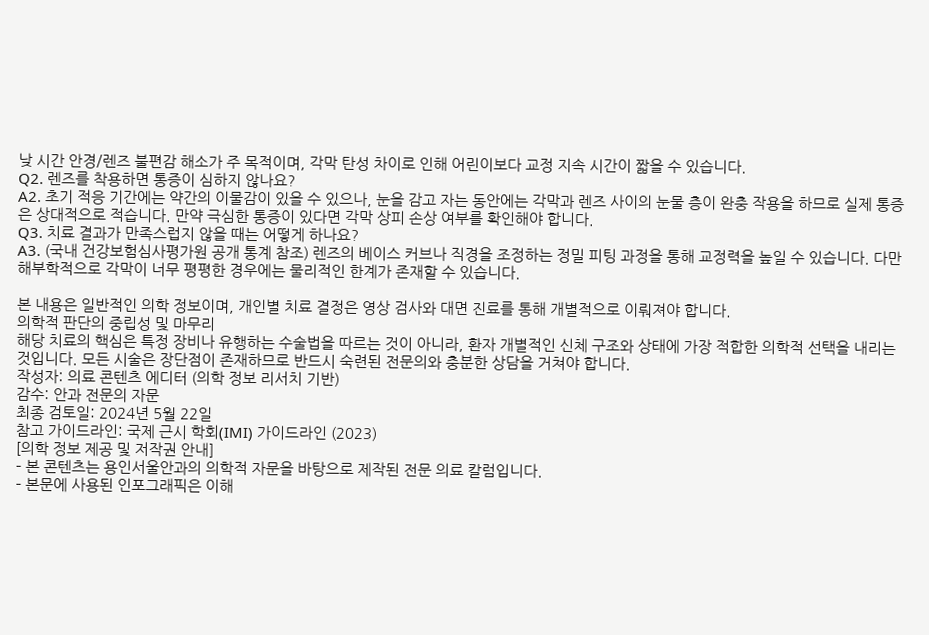낮 시간 안경/렌즈 불편감 해소가 주 목적이며, 각막 탄성 차이로 인해 어린이보다 교정 지속 시간이 짧을 수 있습니다.
Q2. 렌즈를 착용하면 통증이 심하지 않나요?
A2. 초기 적응 기간에는 약간의 이물감이 있을 수 있으나, 눈을 감고 자는 동안에는 각막과 렌즈 사이의 눈물 층이 완충 작용을 하므로 실제 통증은 상대적으로 적습니다. 만약 극심한 통증이 있다면 각막 상피 손상 여부를 확인해야 합니다.
Q3. 치료 결과가 만족스럽지 않을 때는 어떻게 하나요?
A3. (국내 건강보험심사평가원 공개 통계 참조) 렌즈의 베이스 커브나 직경을 조정하는 정밀 피팅 과정을 통해 교정력을 높일 수 있습니다. 다만 해부학적으로 각막이 너무 평평한 경우에는 물리적인 한계가 존재할 수 있습니다.

본 내용은 일반적인 의학 정보이며, 개인별 치료 결정은 영상 검사와 대면 진료를 통해 개별적으로 이뤄져야 합니다.
의학적 판단의 중립성 및 마무리
해당 치료의 핵심은 특정 장비나 유행하는 수술법을 따르는 것이 아니라, 환자 개별적인 신체 구조와 상태에 가장 적합한 의학적 선택을 내리는 것입니다. 모든 시술은 장단점이 존재하므로 반드시 숙련된 전문의와 충분한 상담을 거쳐야 합니다.
작성자: 의료 콘텐츠 에디터 (의학 정보 리서치 기반)
감수: 안과 전문의 자문
최종 검토일: 2024년 5월 22일
참고 가이드라인: 국제 근시 학회(IMI) 가이드라인 (2023)
[의학 정보 제공 및 저작권 안내]
– 본 콘텐츠는 용인서울안과의 의학적 자문을 바탕으로 제작된 전문 의료 칼럼입니다.
– 본문에 사용된 인포그래픽은 이해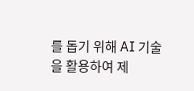를 돕기 위해 AI 기술을 활용하여 제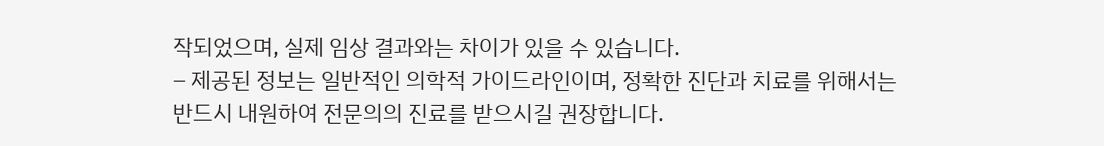작되었으며, 실제 임상 결과와는 차이가 있을 수 있습니다.
– 제공된 정보는 일반적인 의학적 가이드라인이며, 정확한 진단과 치료를 위해서는 반드시 내원하여 전문의의 진료를 받으시길 권장합니다.